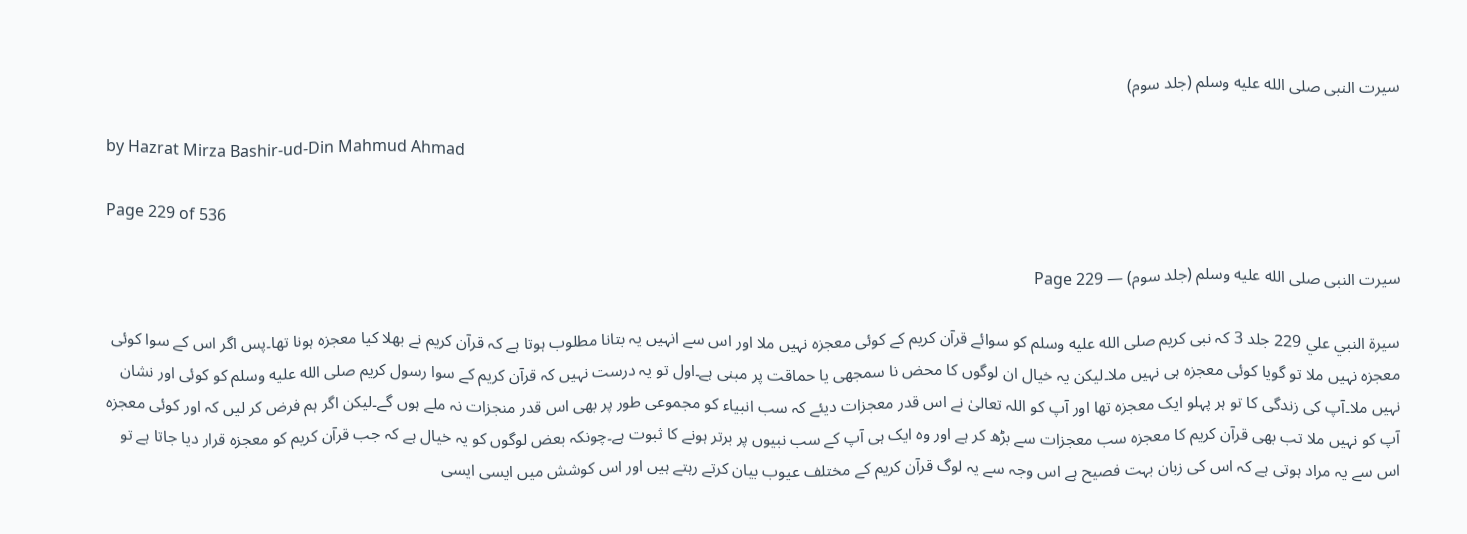سیرت النبی صلى الله عليه وسلم (جلد سوم)

by Hazrat Mirza Bashir-ud-Din Mahmud Ahmad

Page 229 of 536

سیرت النبی صلى الله عليه وسلم (جلد سوم) — Page 229

سيرة النبي علي 229 جلد 3 کہ نبی کریم صلى الله عليه وسلم کو سوائے قرآن کریم کے کوئی معجزہ نہیں ملا اور اس سے انہیں یہ بتانا مطلوب ہوتا ہے کہ قرآن کریم نے بھلا کیا معجزہ ہونا تھا۔پس اگر اس کے سوا کوئی معجزہ نہیں ملا تو گویا کوئی معجزہ ہی نہیں ملا۔لیکن یہ خیال ان لوگوں کا محض نا سمجھی یا حماقت پر مبنی ہے۔اول تو یہ درست نہیں کہ قرآن کریم کے سوا رسول کریم صلى الله عليه وسلم کو کوئی اور نشان نہیں ملا۔آپ کی زندگی کا تو ہر پہلو ایک معجزہ تھا اور آپ کو اللہ تعالیٰ نے اس قدر معجزات دیئے کہ سب انبیاء کو مجموعی طور پر بھی اس قدر منجزات نہ ملے ہوں گے۔لیکن اگر ہم فرض کر لیں کہ اور کوئی معجزہ آپ کو نہیں ملا تب بھی قرآن کریم کا معجزہ سب معجزات سے بڑھ کر ہے اور وہ ایک ہی آپ کے سب نبیوں پر برتر ہونے کا ثبوت ہے۔چونکہ بعض لوگوں کو یہ خیال ہے کہ جب قرآن کریم کو معجزہ قرار دیا جاتا ہے تو اس سے یہ مراد ہوتی ہے کہ اس کی زبان بہت فصیح ہے اس وجہ سے یہ لوگ قرآن کریم کے مختلف عیوب بیان کرتے رہتے ہیں اور اس کوشش میں ایسی ایسی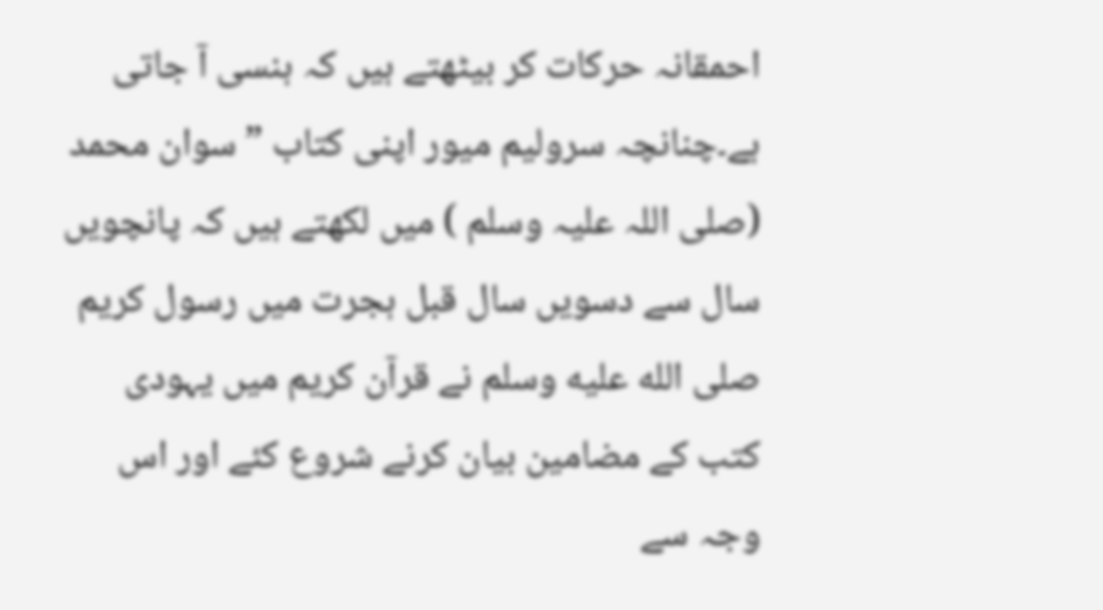احمقانہ حرکات کر بیٹھتے ہیں کہ ہنسی آ جاتی ہے۔چنانچہ سرولیم میور اپنی کتاب ”سوان محمد (صلی اللہ علیہ وسلم ) میں لکھتے ہیں کہ پانچویں سال سے دسویں سال قبل ہجرت میں رسول کریم صلى الله عليه وسلم نے قرآن کریم میں یہودی کتب کے مضامین بیان کرنے شروع کئے اور اس وجہ سے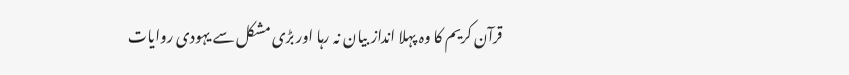قرآن کریم کا وہ پہلا انداز بیان نہ رہا اور بڑی مشکل سے یہودی روایات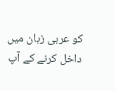کو عربی زبان میں داخل کرنے کے آپ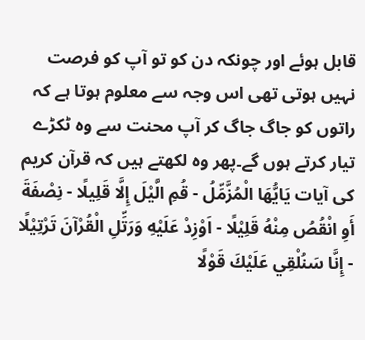قابل ہوئے اور چونکہ دن کو تو آپ کو فرصت نہیں ہوتی تھی اس وجہ سے معلوم ہوتا ہے کہ راتوں کو جاگ جاگ کر آپ محنت سے وہ ٹکڑے تیار کرتے ہوں گے۔پھر وہ لکھتے ہیں کہ قرآن کریم کی آیات يَايُّهَا الْمُزَّمِّلُ - قُمِ الَّيْلَ إِلَّا قَلِيلًا - نِصْفَةَ أَوِ انْقُصُ مِنْهُ قَلِيْلًا - اَوْزِدْ عَلَيْهِ وَرَتِّلِ الْقُرْآنَ تَرْتِيْلًا - إِنَّا سَنُلْقِي عَلَيْكَ قَوْلًا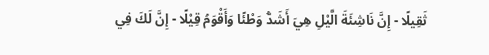ثَقِيلًا - إِنَّ نَاشِئَةَ الَّيْلِ هِيَ أَشَدُّ وَطْئًا وَأَقْوَمُ قِيْلًا - إِنَّ لَكَ فِي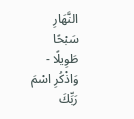النَّهَارِ سَبْحًا طَوِيلًا - وَاذْكُرِ اسْمَ رَبِّكَ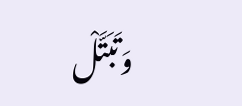وَتَبَتَّلْ